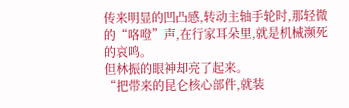传来明显的凹凸感,转动主轴手轮时,那轻微的“咯噔”声,在行家耳朵里,就是机械濒死的哀鸣。
但林振的眼神却亮了起来。
“把带来的昆仑核心部件,就装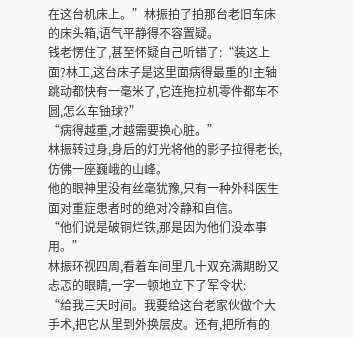在这台机床上。”林振拍了拍那台老旧车床的床头箱,语气平静得不容置疑。
钱老愣住了,甚至怀疑自己听错了:“装这上面?林工,这台床子是这里面病得最重的!主轴跳动都快有一毫米了,它连拖拉机零件都车不圆,怎么车铀球?”
“病得越重,才越需要换心脏。”
林振转过身,身后的灯光将他的影子拉得老长,仿佛一座巍峨的山峰。
他的眼神里没有丝毫犹豫,只有一种外科医生面对重症患者时的绝对冷静和自信。
“他们说是破铜烂铁,那是因为他们没本事用。”
林振环视四周,看着车间里几十双充满期盼又忐忑的眼睛,一字一顿地立下了军令状:
“给我三天时间。我要给这台老家伙做个大手术,把它从里到外换层皮。还有,把所有的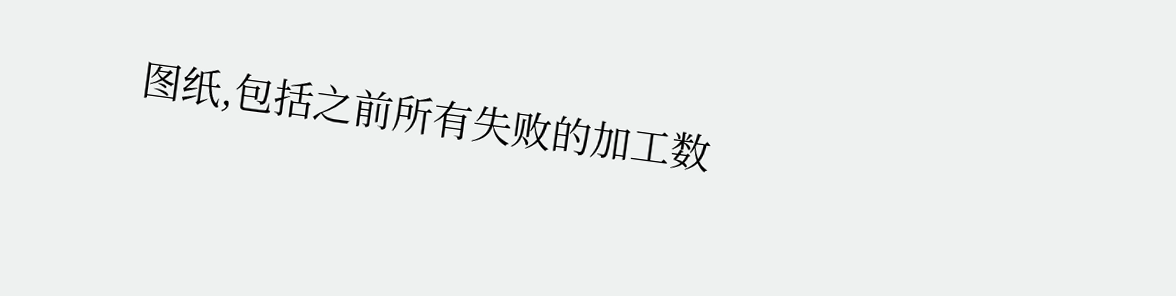图纸,包括之前所有失败的加工数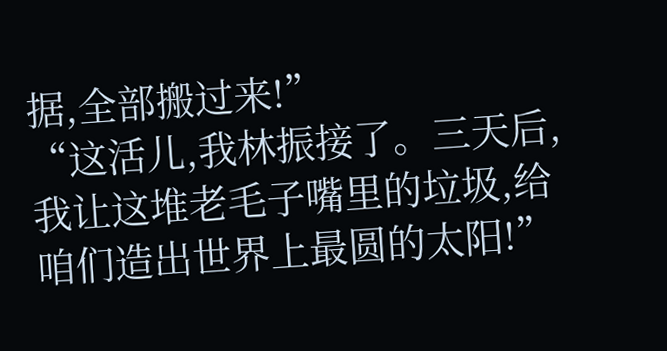据,全部搬过来!”
“这活儿,我林振接了。三天后,我让这堆老毛子嘴里的垃圾,给咱们造出世界上最圆的太阳!”